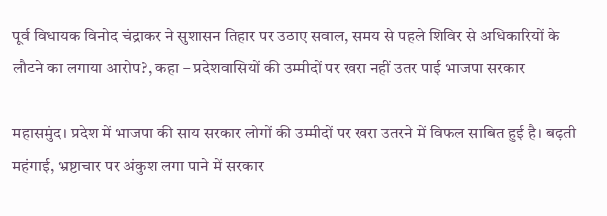पूर्व विधायक विनोद चंद्राकर ने सुशासन तिहार पर उठाए सवाल, समय से पहले शिविर से अधिकारियों के लौटने का लगाया आरोप?, कहा – प्रदेशवासियों की उम्मीदों पर खरा नहीं उतर पाई भाजपा सरकार

महासमुंद। प्रदेश में भाजपा की साय सरकार लोगों की उम्मीदों पर खरा उतरने में विफल साबित हुई है। बढ़ती महंगाई, भ्रष्टाचार पर अंकुश लगा पाने में सरकार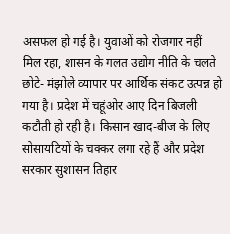असफल हो गई है। युवाओं को रोजगार नहीं मिल रहा, शासन के गलत उद्योग नीति के चलते छोटे- मंझोले व्यापार पर आर्थिक संकट उत्पन्न हो गया है। प्रदेश में चहूंओर आए दिन बिजली कटौती हो रही है। किसान खाद-बीज के लिए सोसायटियों के चक्कर लगा रहे हैं और प्रदेश सरकार सुशासन तिहार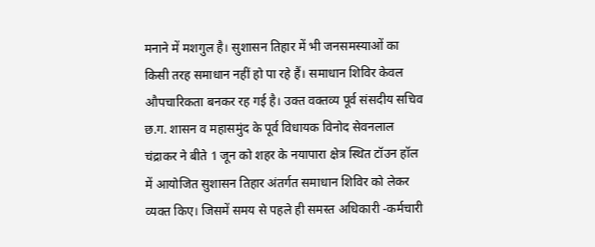मनाने में मशगुल है। सुशासन तिहार में भी जनसमस्याओं का किसी तरह समाधान नहीं हो पा रहे हैं। समाधान शिविर केवल औपचारिकता बनकर रह गई है। उक्त वक्तव्य पूर्व संसदीय सचिव छ.ग. शासन व महासमुंद के पूर्व विधायक विनोद सेवनलाल चंद्राकर ने बीते 1 जून को शहर के नयापारा क्षेत्र स्थित टॉउन हॉल में आयोजित सुशासन तिहार अंतर्गत समाधान शिविर को लेकर व्यक्त किए। जिसमें समय से पहले ही समस्त अधिकारी -कर्मचारी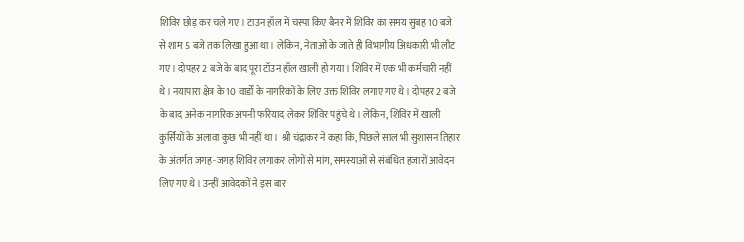शिविर छोड़ कर चले गए। टाउन हॉल में चस्पा किए बैनर में शिविर का समय सुबह 10 बजे से शाम 5 बजे तक लिखा हुआ था। लेकिन, नेताओं के जाते ही विभागीय अिधकारी भी लौट गए। दोपहर 2 बजे के बाद पूरा टॉउन हॉल खाली हो गया। शिविर में एक भी कर्मचारी नहीं थे। नयापारा क्षेत्र के 10 वार्डों के नागरिकों के लिए उक्त शिविर लगाए गए थे। दोपहर 2 बजे के बाद अनेक नागरिक अपनी फरियाद लेकर शिविर पहुंचे थे। लेकिन, शिविर में खाली कुर्सियों के अलावा कुछ भी नहीं था। श्री चंद्राकर ने कहा कि, पिछले साल भी सुशासन तिहार के अंतर्गत जगह-जगह शिविर लगाकर लोगों से मांग, समस्याओं से संबंधित हजारों आवेदन लिए गए थे। उन्हीं आवेदकों ने इस बार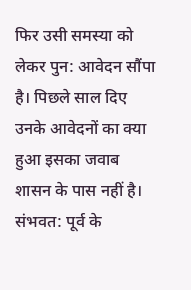फिर उसी समस्या को लेकर पुन: आवेदन सौंपा है। पिछले साल दिए उनके आवेदनों का क्या हुआ इसका जवाब शासन के पास नहीं है। संभवत: पूर्व के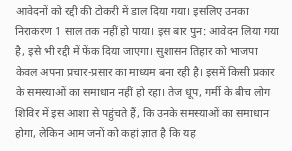आवेदनों को रद्दी की टोकरी में डाल दिया गया। इसलिए उनका निराकरण 1 साल तक नहीं हो पाया। इस बार पुन: आवेदन लिया गया है, इसे भी रद्दी में फेंक दिया जाएगा। सुशासन तिहार को भाजपा केवल अपना प्रचार-प्रसार का माध्यम बना रही है। इसमें किसी प्रकार के समस्याओं का समाधान नहीं हो रहा। तेज धूप, गर्मी के बीच लोग शिविर में इस आशा से पहुंचते हैं, कि उनके समस्याओं का समाधान होगा, लेकिन आम जनों को कहां ज्ञात है कि यह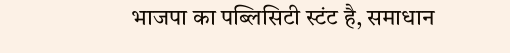भाजपा का पब्लिसिटी स्टंट है, समाधान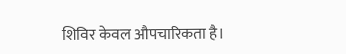शिविर केवल औपचारिकता है।